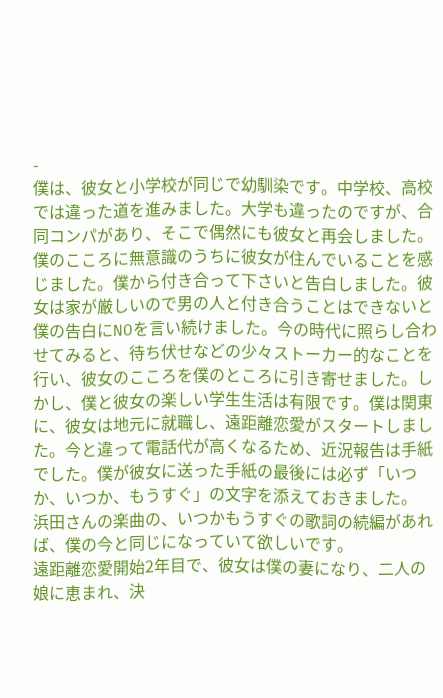-
僕は、彼女と小学校が同じで幼馴染です。中学校、高校では違った道を進みました。大学も違ったのですが、合同コンパがあり、そこで偶然にも彼女と再会しました。僕のこころに無意識のうちに彼女が住んでいることを感じました。僕から付き合って下さいと告白しました。彼女は家が厳しいので男の人と付き合うことはできないと僕の告白にNOを言い続けました。今の時代に照らし合わせてみると、待ち伏せなどの少々ストーカー的なことを行い、彼女のこころを僕のところに引き寄せました。しかし、僕と彼女の楽しい学生生活は有限です。僕は関東に、彼女は地元に就職し、遠距離恋愛がスタートしました。今と違って電話代が高くなるため、近況報告は手紙でした。僕が彼女に送った手紙の最後には必ず「いつか、いつか、もうすぐ」の文字を添えておきました。
浜田さんの楽曲の、いつかもうすぐの歌詞の続編があれば、僕の今と同じになっていて欲しいです。
遠距離恋愛開始2年目で、彼女は僕の妻になり、二人の娘に恵まれ、決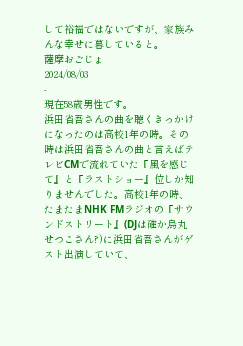して裕福ではないですが、家族みんな幸せに暮していると。
薩摩おごじょ
2024/08/03
-
現在58歳男性です。
浜田省吾さんの曲を聴くきっかけになったのは高校1年の時。その時は浜田省吾さんの曲と言えばテレビCMで流れていた『風を感じて』と『ラストショー』位しか知りませんでした。高校1年の時、たまたまNHK FMラジオの『サウンドストリート』(DJは確か烏丸せつこさん?)に浜田省吾さんがゲスト出演していて、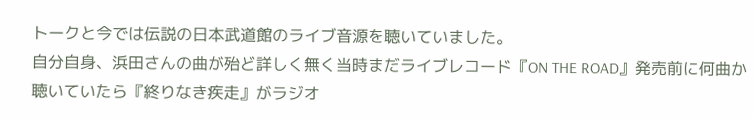トークと今では伝説の日本武道館のライブ音源を聴いていました。
自分自身、浜田さんの曲が殆ど詳しく無く当時まだライブレコード『ON THE ROAD』発売前に何曲か聴いていたら『終りなき疾走』がラジオ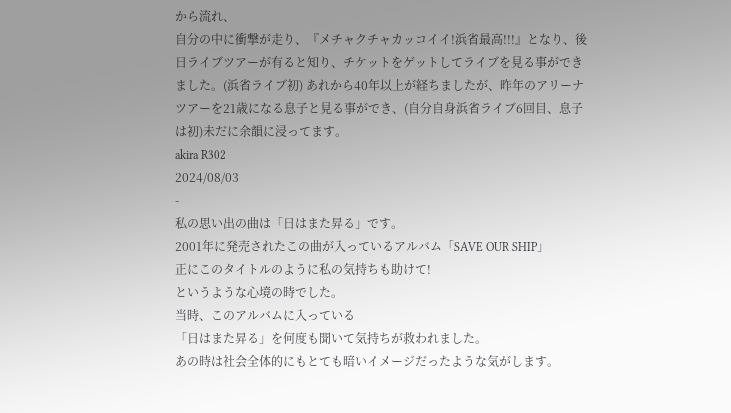から流れ、
自分の中に衝撃が走り、『メチャクチャカッコイイ!浜省最高!!!』となり、後日ライブツアーが有ると知り、チケットをゲットしてライブを見る事ができました。(浜省ライブ初) あれから40年以上が経ちましたが、昨年のアリーナツアーを21歳になる息子と見る事ができ、(自分自身浜省ライブ6回目、息子は初)未だに余韻に浸ってます。
akira R302
2024/08/03
-
私の思い出の曲は「日はまた昇る」です。
2001年に発売されたこの曲が入っているアルバム「SAVE OUR SHIP」
正にこのタイトルのように私の気持ちも助けて!
というような心境の時でした。
当時、このアルバムに入っている
「日はまた昇る」を何度も聞いて気持ちが救われました。
あの時は社会全体的にもとても暗いイメージだったような気がします。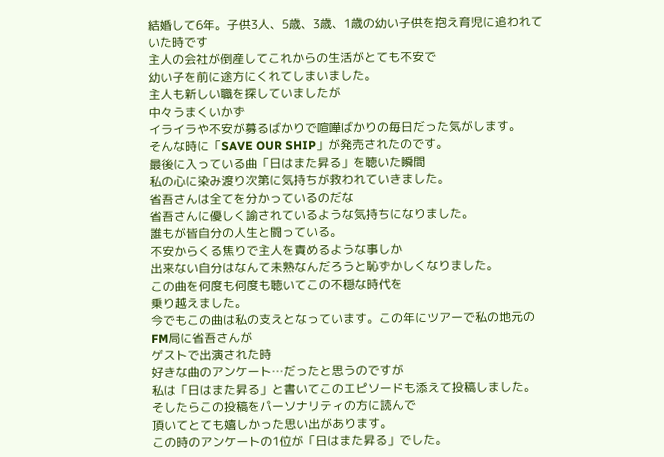結婚して6年。子供3人、5歳、3歳、1歳の幼い子供を抱え育児に追われていた時です
主人の会社が倒産してこれからの生活がとても不安で
幼い子を前に途方にくれてしまいました。
主人も新しい職を探していましたが
中々うまくいかず
イライラや不安が募るばかりで喧嘩ばかりの毎日だった気がします。
そんな時に「SAVE OUR SHIP」が発売されたのです。
最後に入っている曲「日はまた昇る」を聴いた瞬間
私の心に染み渡り次第に気持ちが救われていきました。
省吾さんは全てを分かっているのだな
省吾さんに優しく諭されているような気持ちになりました。
誰もが皆自分の人生と闘っている。
不安からくる焦りで主人を責めるような事しか
出来ない自分はなんて未熟なんだろうと恥ずかしくなりました。
この曲を何度も何度も聴いてこの不穏な時代を
乗り越えました。
今でもこの曲は私の支えとなっています。この年にツアーで私の地元のFM局に省吾さんが
ゲストで出演された時
好きな曲のアンケート…だったと思うのですが
私は「日はまた昇る」と書いてこのエピソードも添えて投稿しました。
そしたらこの投稿をパーソナリティの方に読んで
頂いてとても嬉しかった思い出があります。
この時のアンケートの1位が「日はまた昇る」でした。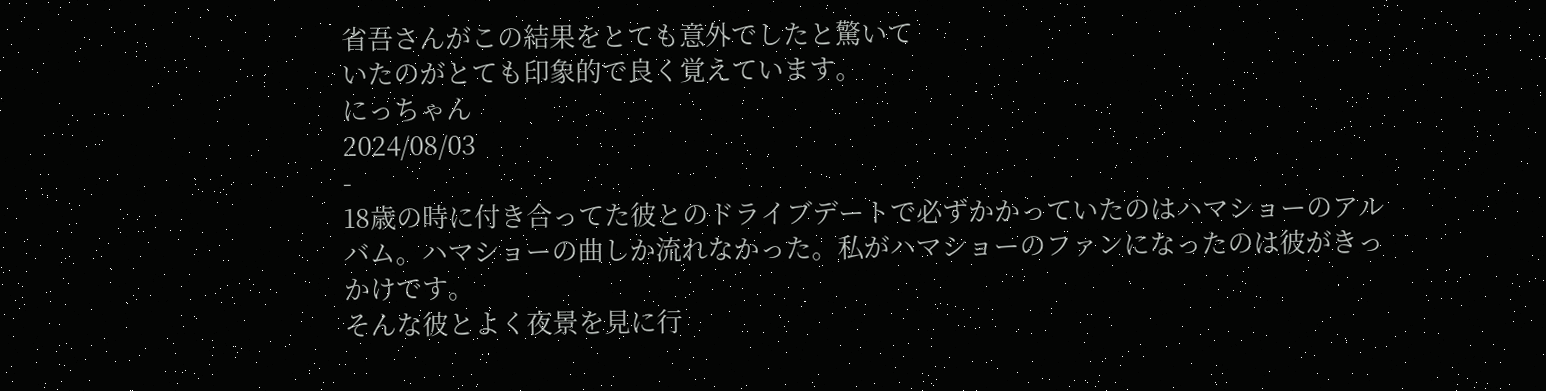省吾さんがこの結果をとても意外でしたと驚いて
いたのがとても印象的で良く覚えています。
にっちゃん
2024/08/03
-
18歳の時に付き合ってた彼とのドライブデートで必ずかかっていたのはハマショーのアルバム。ハマショーの曲しか流れなかった。私がハマショーのファンになったのは彼がきっかけです。
そんな彼とよく夜景を見に行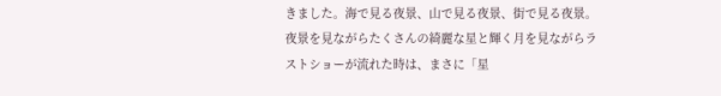きました。海で見る夜景、山で見る夜景、街で見る夜景。夜景を見ながらたくさんの綺麗な星と輝く月を見ながらラストショーが流れた時は、まさに「星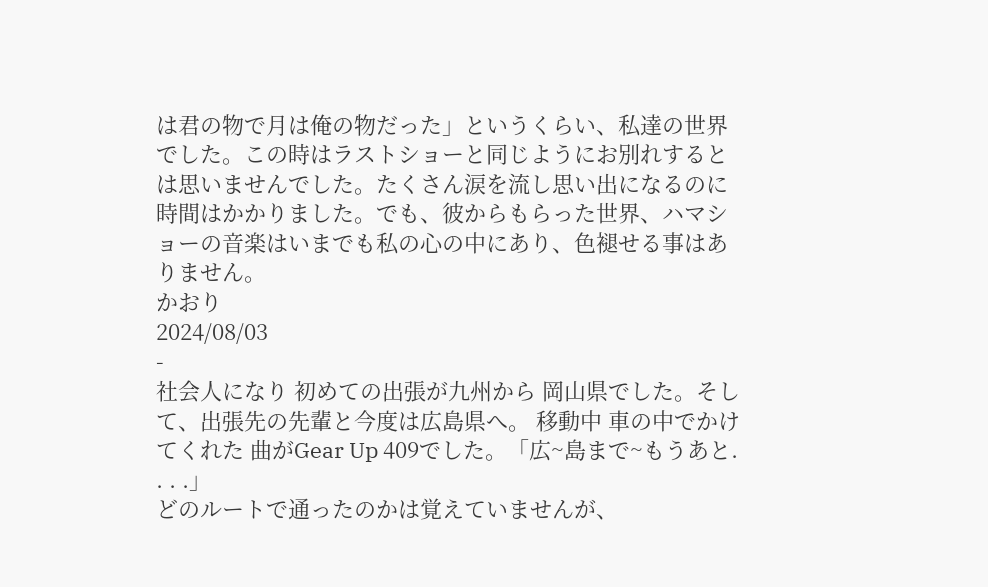は君の物で月は俺の物だった」というくらい、私達の世界でした。この時はラストショーと同じようにお別れするとは思いませんでした。たくさん涙を流し思い出になるのに時間はかかりました。でも、彼からもらった世界、ハマショーの音楽はいまでも私の心の中にあり、色褪せる事はありません。
かおり
2024/08/03
-
社会人になり 初めての出張が九州から 岡山県でした。そして、出張先の先輩と今度は広島県へ。 移動中 車の中でかけてくれた 曲がGear Up 409でした。「広~島まで~もうあと. . . .」
どのルートで通ったのかは覚えていませんが、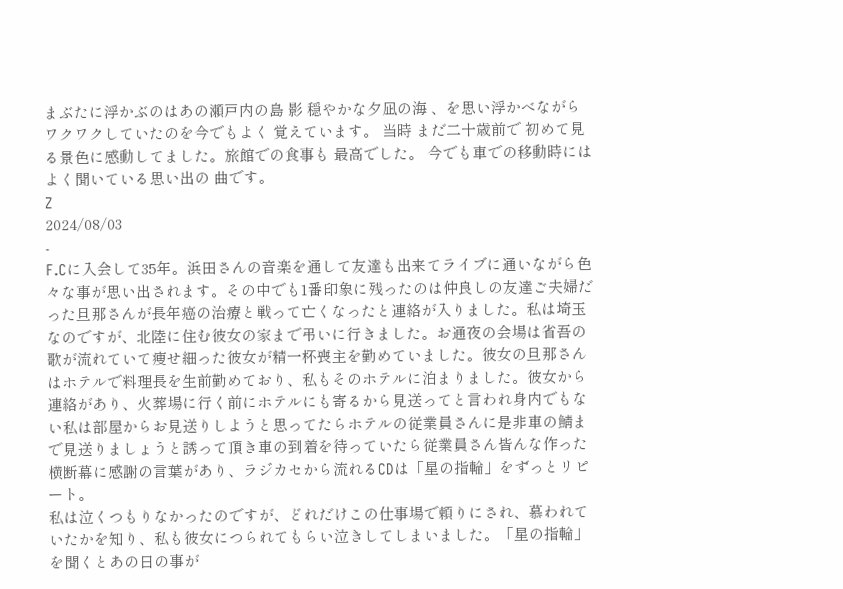まぶたに浮かぶのはあの瀬戸内の島 影 穏やかな夕凪の海 、を思い浮かべながら ワクワクしていたのを今でもよく 覚えています。 当時 まだ二十歳前で 初めて見る景色に感動してました。旅館での食事も 最高でした。 今でも車での移動時にはよく聞いている思い出の 曲です。
Z
2024/08/03
-
F.Cに入会して35年。浜田さんの音楽を通して友達も出来てライブに通いながら色々な事が思い出されます。その中でも1番印象に残ったのは仲良しの友達ご夫婦だった旦那さんが長年癌の治療と戦って亡くなったと連絡が入りました。私は埼玉なのですが、北陸に住む彼女の家まで弔いに行きました。お通夜の会場は省吾の歌が流れていて痩せ細った彼女が精一杯喪主を勤めていました。彼女の旦那さんはホテルで料理長を生前勤めており、私もそのホテルに泊まりました。彼女から連絡があり、火葬場に行く前にホテルにも寄るから見送ってと言われ身内でもない私は部屋からお見送りしようと思ってたらホテルの従業員さんに是非車の鯖まで見送りましょうと誘って頂き車の到着を待っていたら従業員さん皆んな作った横断幕に感謝の言葉があり、ラジカセから流れるCDは「星の指輪」をずっとリピート。
私は泣くつもりなかったのですが、どれだけこの仕事場で頼りにされ、慕われていたかを知り、私も彼女につられてもらい泣きしてしまいました。「星の指輪」を聞くとあの日の事が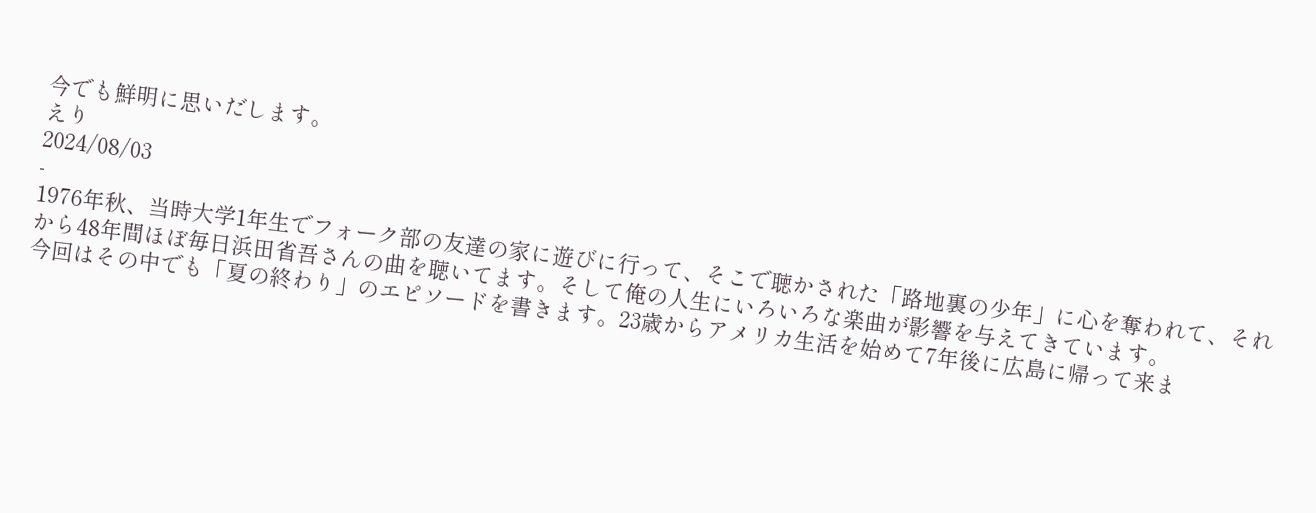今でも鮮明に思いだします。
えり
2024/08/03
-
1976年秋、当時大学1年生でフォーク部の友達の家に遊びに行って、そこで聴かされた「路地裏の少年」に心を奪われて、それから48年間ほぼ毎日浜田省吾さんの曲を聴いてます。そして俺の人生にいろいろな楽曲が影響を与えてきています。
今回はその中でも「夏の終わり」のエピソードを書きます。23歳からアメリカ生活を始めて7年後に広島に帰って来ま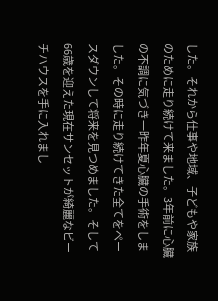した。それから仕事や地域、子どもや家族のために走り続けて来ました。3年前に心臓の不調に気づき一昨年夏心臓の手術をしました。その時に走り続けてきた全てをペースダウンして将来を見つめました。そして66歳を迎えた現在サンセットが綺麗なビーチハウスを手に入れまし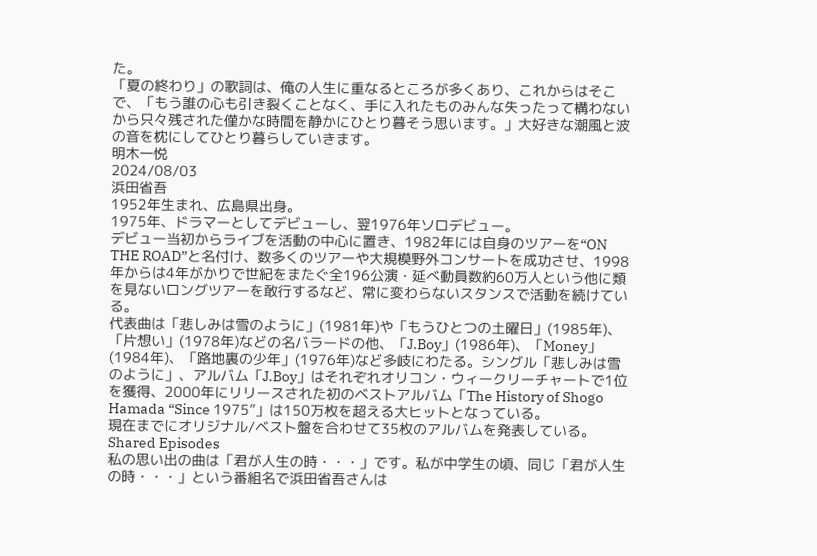た。
「夏の終わり」の歌詞は、俺の人生に重なるところが多くあり、これからはそこで、「もう誰の心も引き裂くことなく、手に入れたものみんな失ったって構わないから只々残された僅かな時間を静かにひとり暮そう思います。」大好きな潮風と波の音を枕にしてひとり暮らしていきます。
明木一悦
2024/08/03
浜田省吾
1952年生まれ、広島県出身。
1975年、ドラマーとしてデビューし、翌1976年ソロデビュー。
デビュー当初からライブを活動の中心に置き、1982年には自身のツアーを“ON THE ROAD”と名付け、数多くのツアーや大規模野外コンサートを成功させ、1998年からは4年がかりで世紀をまたぐ全196公演・延べ動員数約60万人という他に類を見ないロングツアーを敢行するなど、常に変わらないスタンスで活動を続けている。
代表曲は「悲しみは雪のように」(1981年)や「もうひとつの土曜日」(1985年)、「片想い」(1978年)などの名バラードの他、「J.Boy」(1986年)、「Money」(1984年)、「路地裏の少年」(1976年)など多岐にわたる。シングル「悲しみは雪のように」、アルバム「J.Boy」はそれぞれオリコン・ウィークリーチャートで1位を獲得、2000年にリリースされた初のベストアルバム「The History of Shogo Hamada “Since 1975”」は150万枚を超える大ヒットとなっている。
現在までにオリジナル/ベスト盤を合わせて35枚のアルバムを発表している。
Shared Episodes
私の思い出の曲は「君が人生の時・・・」です。私が中学生の頃、同じ「君が人生の時・・・」という番組名で浜田省吾さんは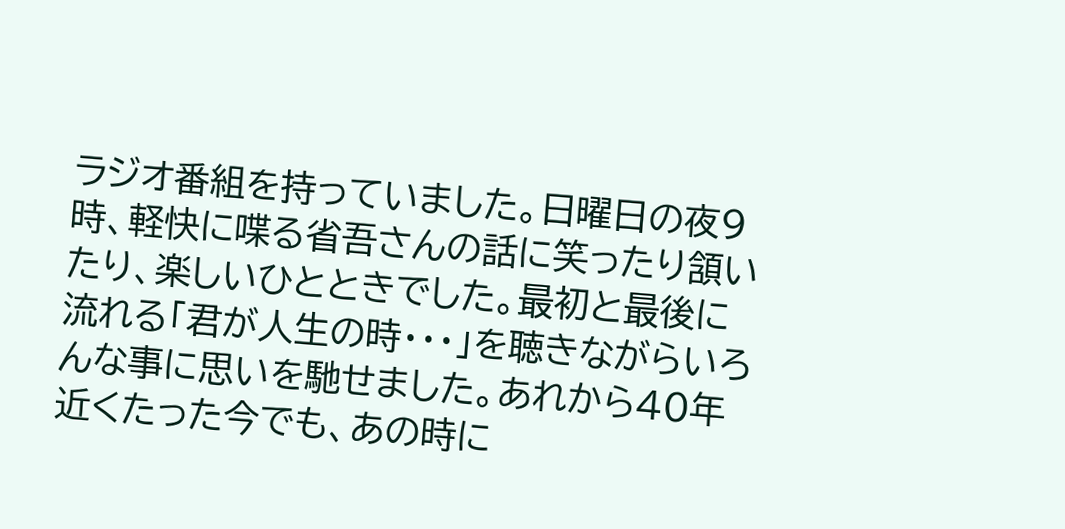ラジオ番組を持っていました。日曜日の夜9時、軽快に喋る省吾さんの話に笑ったり頷いたり、楽しいひとときでした。最初と最後に流れる「君が人生の時・・・」を聴きながらいろんな事に思いを馳せました。あれから40年近くたった今でも、あの時に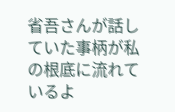省吾さんが話していた事柄が私の根底に流れているよ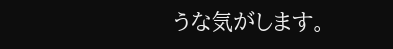うな気がします。